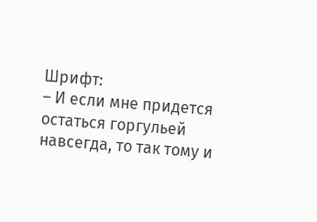Шрифт:
– И если мне придется остаться горгульей навсегда, то так тому и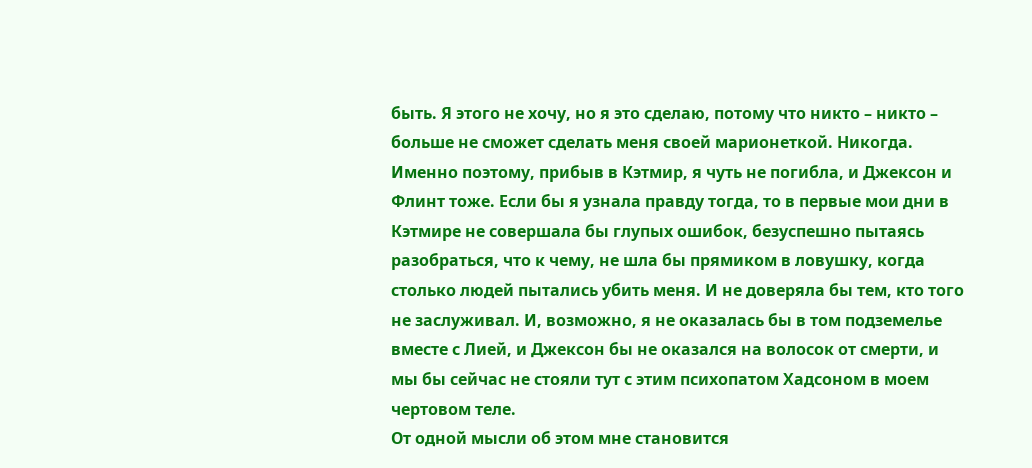быть. Я этого не хочу, но я это сделаю, потому что никто – никто – больше не сможет сделать меня своей марионеткой. Никогда.
Именно поэтому, прибыв в Кэтмир, я чуть не погибла, и Джексон и Флинт тоже. Если бы я узнала правду тогда, то в первые мои дни в Кэтмире не совершала бы глупых ошибок, безуспешно пытаясь разобраться, что к чему, не шла бы прямиком в ловушку, когда столько людей пытались убить меня. И не доверяла бы тем, кто того не заслуживал. И, возможно, я не оказалась бы в том подземелье вместе с Лией, и Джексон бы не оказался на волосок от смерти, и мы бы сейчас не стояли тут с этим психопатом Хадсоном в моем чертовом теле.
От одной мысли об этом мне становится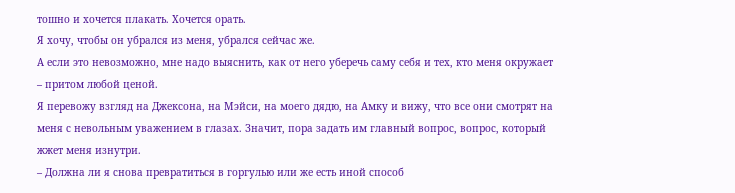тошно и хочется плакать. Хочется орать.
Я хочу, чтобы он убрался из меня, убрался сейчас же.
А если это невозможно, мне надо выяснить, как от него уберечь саму себя и тех, кто меня окружает – притом любой ценой.
Я перевожу взгляд на Джексона, на Мэйси, на моего дядю, на Амку и вижу, что все они смотрят на меня с невольным уважением в глазах. Значит, пора задать им главный вопрос, вопрос, который жжет меня изнутри.
– Должна ли я снова превратиться в горгулью или же есть иной способ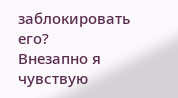заблокировать его?
Внезапно я чувствую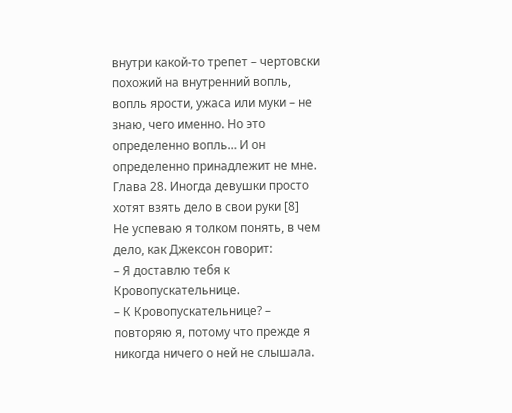внутри какой-то трепет – чертовски похожий на внутренний вопль, вопль ярости, ужаса или муки – не знаю, чего именно. Но это определенно вопль… И он определенно принадлежит не мне.
Глава 28. Иногда девушки просто хотят взять дело в свои руки [8]
Не успеваю я толком понять, в чем дело, как Джексон говорит:
– Я доставлю тебя к Кровопускательнице.
– К Кровопускательнице? – повторяю я, потому что прежде я никогда ничего о ней не слышала.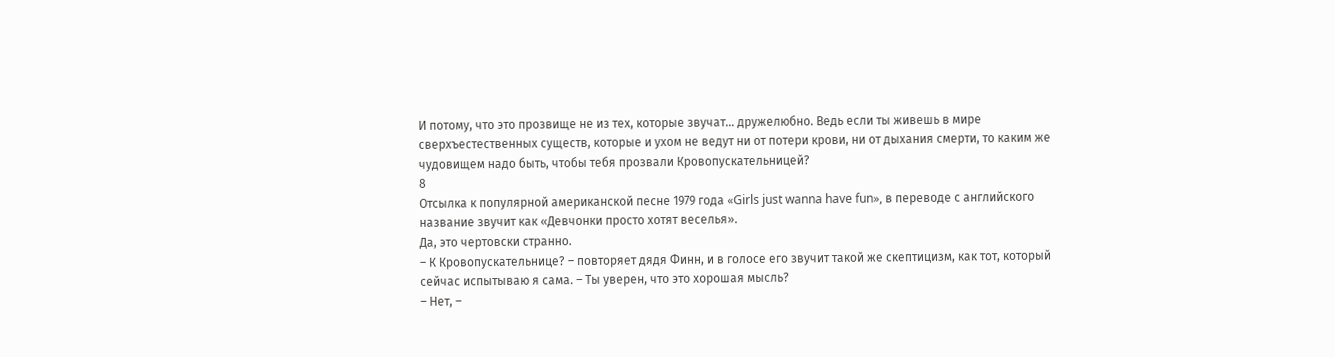И потому, что это прозвище не из тех, которые звучат… дружелюбно. Ведь если ты живешь в мире сверхъестественных существ, которые и ухом не ведут ни от потери крови, ни от дыхания смерти, то каким же чудовищем надо быть, чтобы тебя прозвали Кровопускательницей?
8
Отсылка к популярной американской песне 1979 года «Girls just wanna have fun», в переводе с английского название звучит как «Девчонки просто хотят веселья».
Да, это чертовски странно.
– К Кровопускательнице? – повторяет дядя Финн, и в голосе его звучит такой же скептицизм, как тот, который сейчас испытываю я сама. – Ты уверен, что это хорошая мысль?
– Нет, –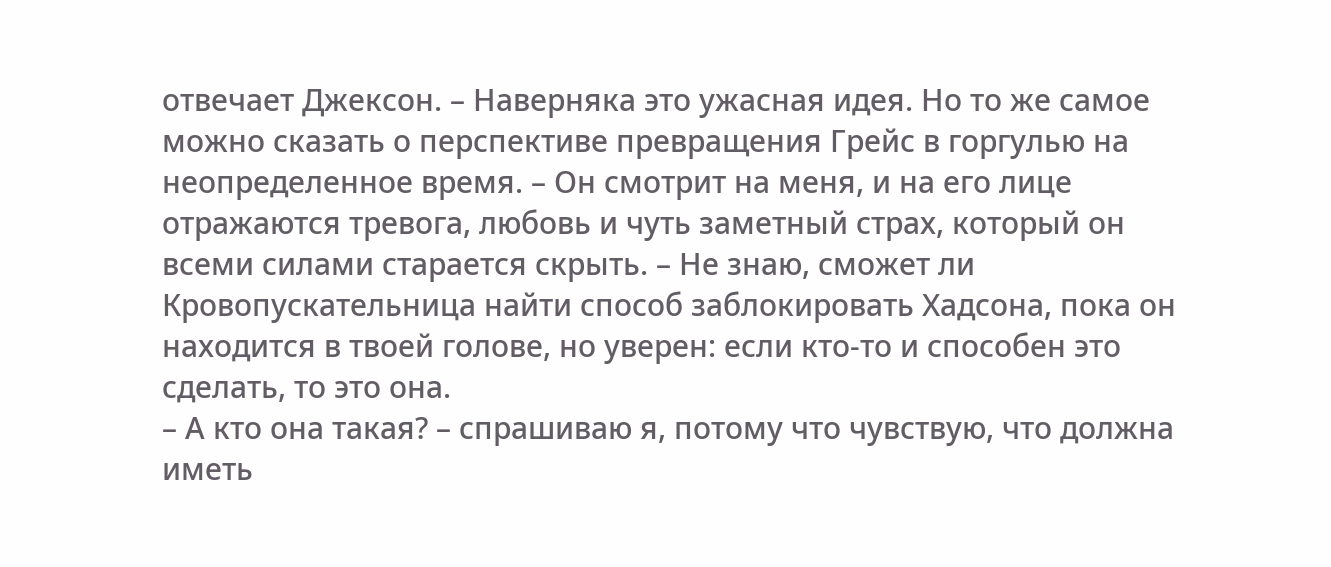отвечает Джексон. – Наверняка это ужасная идея. Но то же самое можно сказать о перспективе превращения Грейс в горгулью на неопределенное время. – Он смотрит на меня, и на его лице отражаются тревога, любовь и чуть заметный страх, который он всеми силами старается скрыть. – Не знаю, сможет ли Кровопускательница найти способ заблокировать Хадсона, пока он находится в твоей голове, но уверен: если кто-то и способен это сделать, то это она.
– А кто она такая? – спрашиваю я, потому что чувствую, что должна иметь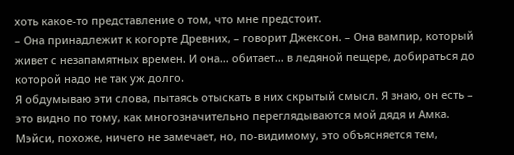хоть какое-то представление о том, что мне предстоит.
– Она принадлежит к когорте Древних, – говорит Джексон. – Она вампир, который живет с незапамятных времен. И она… обитает… в ледяной пещере, добираться до которой надо не так уж долго.
Я обдумываю эти слова, пытаясь отыскать в них скрытый смысл. Я знаю, он есть – это видно по тому, как многозначительно переглядываются мой дядя и Амка. Мэйси, похоже, ничего не замечает, но, по-видимому, это объясняется тем,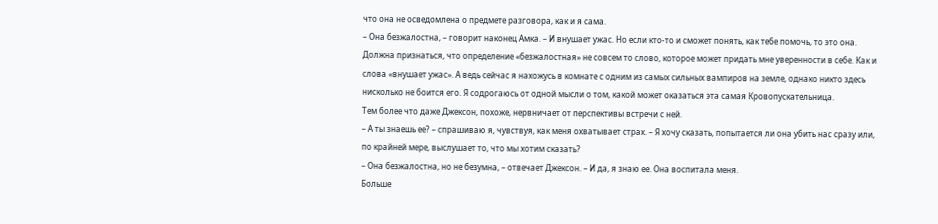что она не осведомлена о предмете разговора, как и я сама.
– Она безжалостна, – говорит наконец Амка. – И внушает ужас. Но если кто-то и сможет понять, как тебе помочь, то это она.
Должна признаться, что определение «безжалостная» не совсем то слово, которое может придать мне уверенности в себе. Как и слова «внушает ужас». А ведь сейчас я нахожусь в комнате с одним из самых сильных вампиров на земле, однако никто здесь нисколько не боится его. Я содрогаюсь от одной мысли о том, какой может оказаться эта самая Кровопускательница.
Тем более что даже Джексон, похоже, нервничает от перспективы встречи с ней.
– А ты знаешь ее? – спрашиваю я, чувствуя, как меня охватывает страх. – Я хочу сказать, попытается ли она убить нас сразу или, по крайней мере, выслушает то, что мы хотим сказать?
– Она безжалостна, но не безумна, – отвечает Джексон. – И да, я знаю ее. Она воспитала меня.
Больше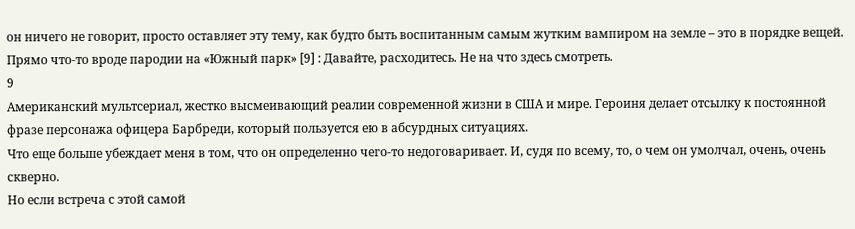он ничего не говорит, просто оставляет эту тему, как будто быть воспитанным самым жутким вампиром на земле – это в порядке вещей. Прямо что-то вроде пародии на «Южный парк» [9] : Давайте, расходитесь. Не на что здесь смотреть.
9
Американский мультсериал, жестко высмеивающий реалии современной жизни в США и мире. Героиня делает отсылку к постоянной фразе персонажа офицера Барбреди, который пользуется ею в абсурдных ситуациях.
Что еще больше убеждает меня в том, что он определенно чего-то недоговаривает. И, судя по всему, то, о чем он умолчал, очень, очень скверно.
Но если встреча с этой самой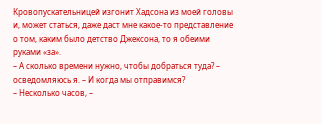Кровопускательницей изгонит Хадсона из моей головы и, может статься, даже даст мне какое-то представление о том, каким было детство Джексона, то я обеими руками «за».
– А сколько времени нужно, чтобы добраться туда? – осведомляюсь я. – И когда мы отправимся?
– Несколько часов, –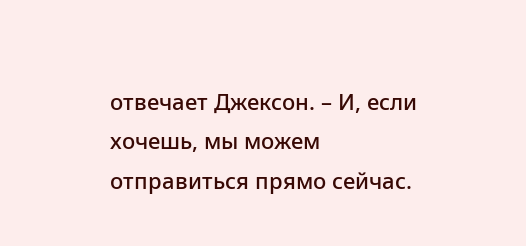отвечает Джексон. – И, если хочешь, мы можем отправиться прямо сейчас.